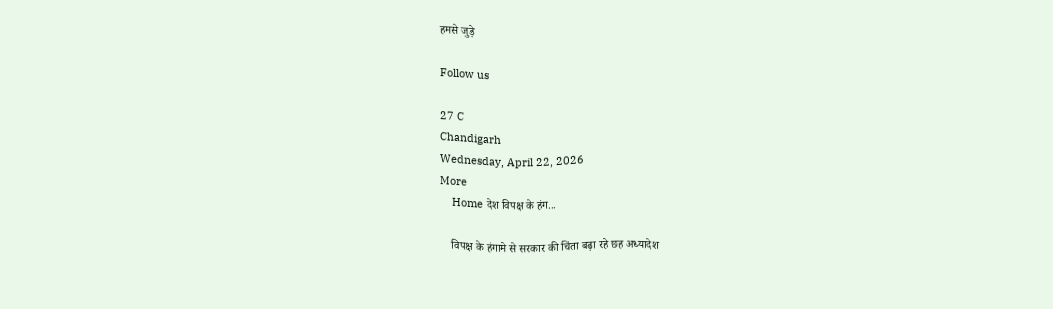हमसे जुड़े

Follow us

27 C
Chandigarh
Wednesday, April 22, 2026
More
    Home देश विपक्ष के हंग...

    विपक्ष के हंगामे से सरकार की चिंता बढ़ा रहे छह अध्यादेश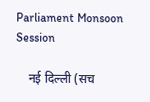Parliament Monsoon Session

    नई दिल्ली (सच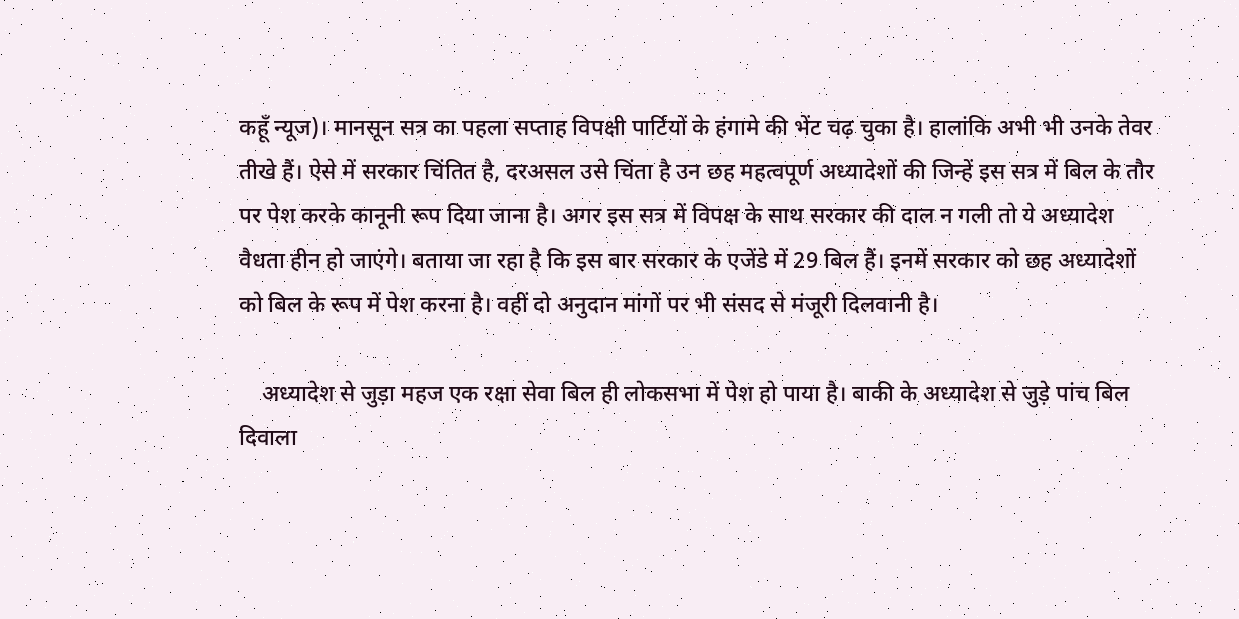कहूँ न्यूज)। मानसून सत्र का पहला सप्ताह विपक्षी पार्टियों के हंगामे की भेंट चढ़ चुका है। हालांकि अभी भी उनके तेवर तीखे हैं। ऐसे में सरकार चिंतित है, दरअसल उसे चिंता है उन छह महत्वपूर्ण अध्यादेशों की जिन्हें इस सत्र में बिल के तौर पर पेश करके कानूनी रूप दिया जाना है। अगर इस सत्र में विपक्ष के साथ सरकार की दाल न गली तो ये अध्यादेश वैधता हीन हो जाएंगे। बताया जा रहा है कि इस बार सरकार के एजेंडे में 29 बिल हैं। इनमें सरकार को छह अध्यादेशों को बिल के रूप में पेश करना है। वहीं दो अनुदान मांगों पर भी संसद से मंजूरी दिलवानी है।

    अध्यादेश से जुड़ा महज एक रक्षा सेवा बिल ही लोकसभा में पेश हो पाया है। बाकी के अध्यादेश से जुड़े पांच बिल दिवाला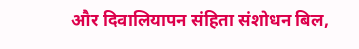और दिवालियापन संहिता संशोधन बिल,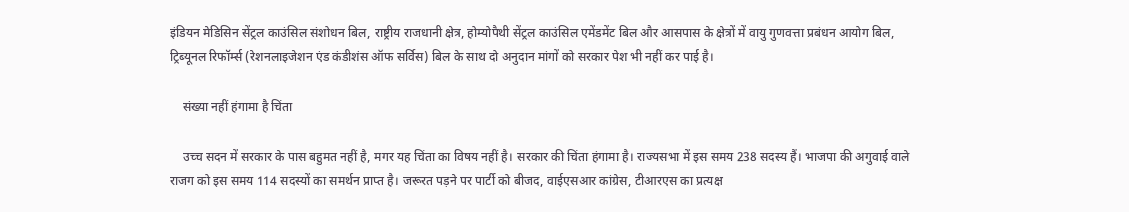इंडियन मेडिसिन सेंट्रल काउंसिल संशोधन बिल, राष्ट्रीय राजधानी क्षेत्र, होम्योपैथी सेंट्रल काउंसिल एमेंडमेंट बिल और आसपास के क्षेत्रों में वायु गुणवत्ता प्रबंधन आयोग बिल, ट्रिब्यूनल रिफॉर्म्स (रेशनलाइजेशन एंड कंडीशंस ऑफ सर्विस) बिल के साथ दो अनुदान मांगों को सरकार पेश भी नहीं कर पाई है।

    संख्या नहीं हंगामा है चिंता

    उच्च सदन में सरकार के पास बहुमत नहीं है, मगर यह चिंता का विषय नहीं है। सरकार की चिंता हंगामा है। राज्यसभा में इस समय 238 सदस्य हैं। भाजपा की अगुवाई वाले राजग को इस समय 114 सदस्यों का समर्थन प्राप्त है। जरूरत पड़ने पर पार्टी को बीजद, वाईएसआर कांग्रेस, टीआरएस का प्रत्यक्ष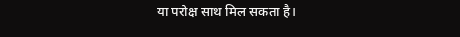या परोक्ष साथ मिल सकता है।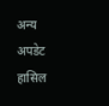अन्य अपडेट हासिल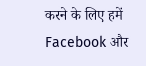करने के लिए हमें Facebook और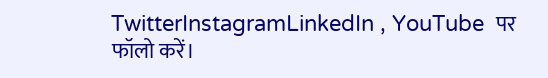TwitterInstagramLinkedIn , YouTube  पर फॉलो करें।